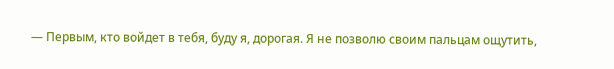— Первым, кто войдет в тебя, буду я, дорогая. Я не позволю своим пальцам ощутить,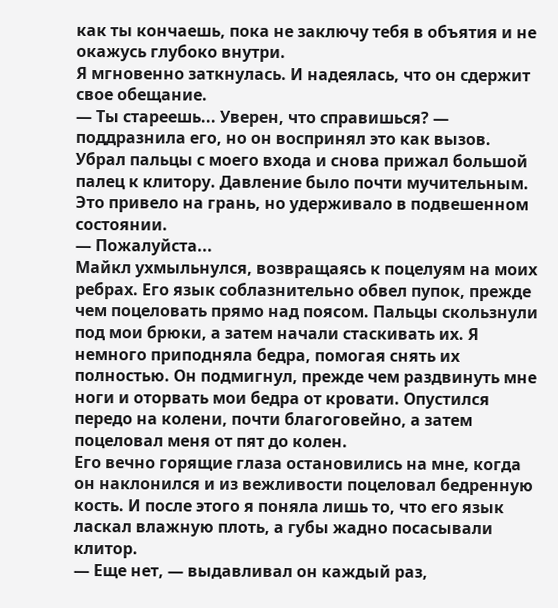как ты кончаешь, пока не заключу тебя в объятия и не окажусь глубоко внутри.
Я мгновенно заткнулась. И надеялась, что он сдержит свое обещание.
— Ты стареешь... Уверен, что справишься? — поддразнила его, но он воспринял это как вызов.
Убрал пальцы с моего входа и снова прижал большой палец к клитору. Давление было почти мучительным. Это привело на грань, но удерживало в подвешенном состоянии.
— Пожалуйста...
Майкл ухмыльнулся, возвращаясь к поцелуям на моих ребрах. Его язык соблазнительно обвел пупок, прежде чем поцеловать прямо над поясом. Пальцы скользнули под мои брюки, а затем начали стаскивать их. Я немного приподняла бедра, помогая снять их полностью. Он подмигнул, прежде чем раздвинуть мне ноги и оторвать мои бедра от кровати. Опустился передо на колени, почти благоговейно, а затем поцеловал меня от пят до колен.
Его вечно горящие глаза остановились на мне, когда он наклонился и из вежливости поцеловал бедренную кость. И после этого я поняла лишь то, что его язык ласкал влажную плоть, а губы жадно посасывали клитор.
— Еще нет, — выдавливал он каждый раз,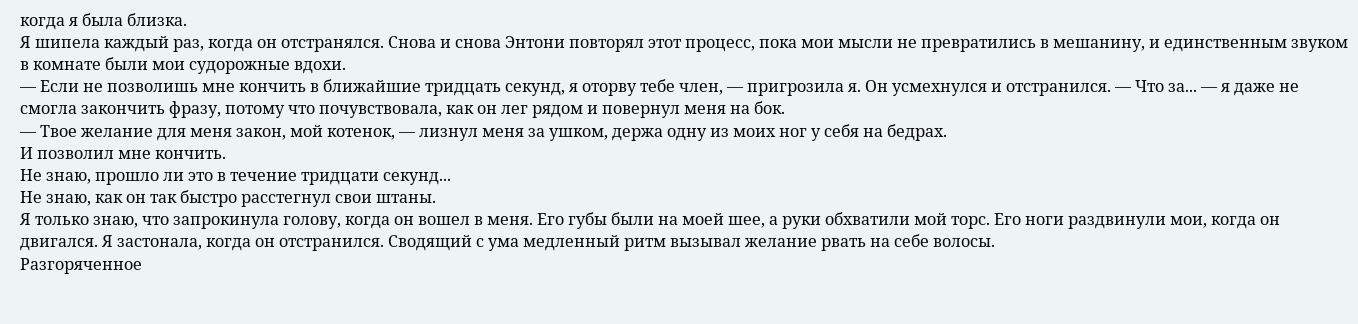когда я была близка.
Я шипела каждый раз, когда он отстранялся. Снова и снова Энтони повторял этот процесс, пока мои мысли не превратились в мешанину, и единственным звуком в комнате были мои судорожные вдохи.
— Если не позволишь мне кончить в ближайшие тридцать секунд, я оторву тебе член, — пригрозила я. Он усмехнулся и отстранился. — Что за... — я даже не смогла закончить фразу, потому что почувствовала, как он лег рядом и повернул меня на бок.
— Твое желание для меня закон, мой котенок, — лизнул меня за ушком, держа одну из моих ног у себя на бедрах.
И позволил мне кончить.
Не знаю, прошло ли это в течение тридцати секунд...
Не знаю, как он так быстро расстегнул свои штаны.
Я только знаю, что запрокинула голову, когда он вошел в меня. Его губы были на моей шее, а руки обхватили мой торс. Его ноги раздвинули мои, когда он двигался. Я застонала, когда он отстранился. Сводящий с ума медленный ритм вызывал желание рвать на себе волосы.
Разгоряченное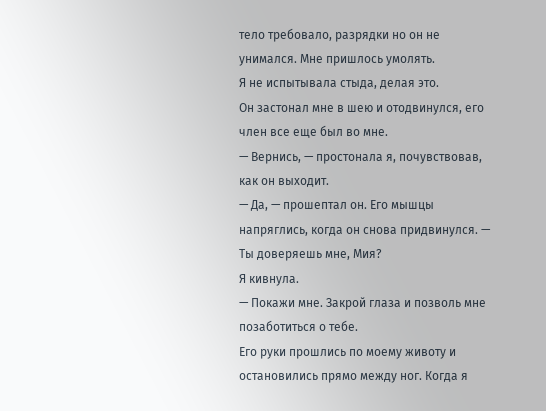тело требовало, разрядки но он не унимался. Мне пришлось умолять.
Я не испытывала стыда, делая это.
Он застонал мне в шею и отодвинулся, его член все еще был во мне.
— Вернись, — простонала я, почувствовав, как он выходит.
— Да, — прошептал он. Его мышцы напряглись, когда он снова придвинулся. — Ты доверяешь мне, Мия?
Я кивнула.
— Покажи мне. Закрой глаза и позволь мне позаботиться о тебе.
Его руки прошлись по моему животу и остановились прямо между ног. Когда я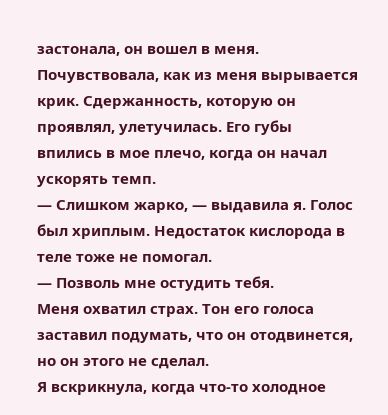застонала, он вошел в меня.
Почувствовала, как из меня вырывается крик. Сдержанность, которую он проявлял, улетучилась. Его губы впились в мое плечо, когда он начал ускорять темп.
— Слишком жарко, — выдавила я. Голос был хриплым. Недостаток кислорода в теле тоже не помогал.
— Позволь мне остудить тебя.
Меня охватил страх. Тон его голоса заставил подумать, что он отодвинется, но он этого не сделал.
Я вскрикнула, когда что-то холодное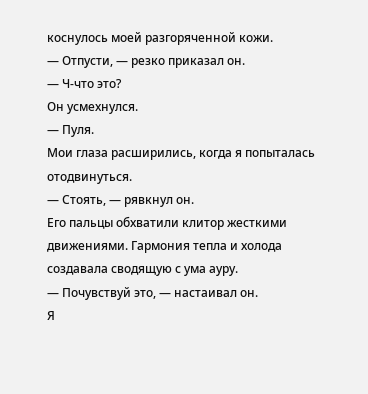коснулось моей разгоряченной кожи.
— Отпусти, — резко приказал он.
— Ч-что это?
Он усмехнулся.
— Пуля.
Мои глаза расширились, когда я попыталась отодвинуться.
— Стоять, — рявкнул он.
Его пальцы обхватили клитор жесткими движениями. Гармония тепла и холода создавала сводящую с ума ауру.
— Почувствуй это, — настаивал он.
Я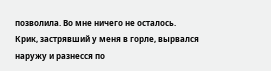позволила. Во мне ничего не осталось.
Крик, застрявший у меня в горле, вырвался наружу и разнесся по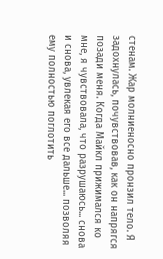стенам. Жар молниеносно пронзил тело. Я задохнулась, почувствовав, как он напрягся позади меня. Когда Майкл прижимался ко мне, я чувствовала, что разрушаюсь... снова и снова, увлекая его все дальше... позволяя ему полностью поглотить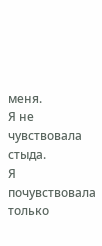меня.
Я не чувствовала стыда.
Я почувствовала только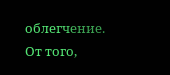облегчение.
От того,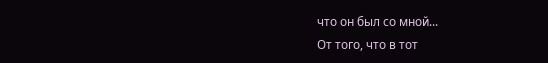что он был со мной...
От того, что в тот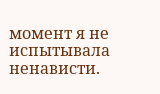момент я не испытывала ненависти.